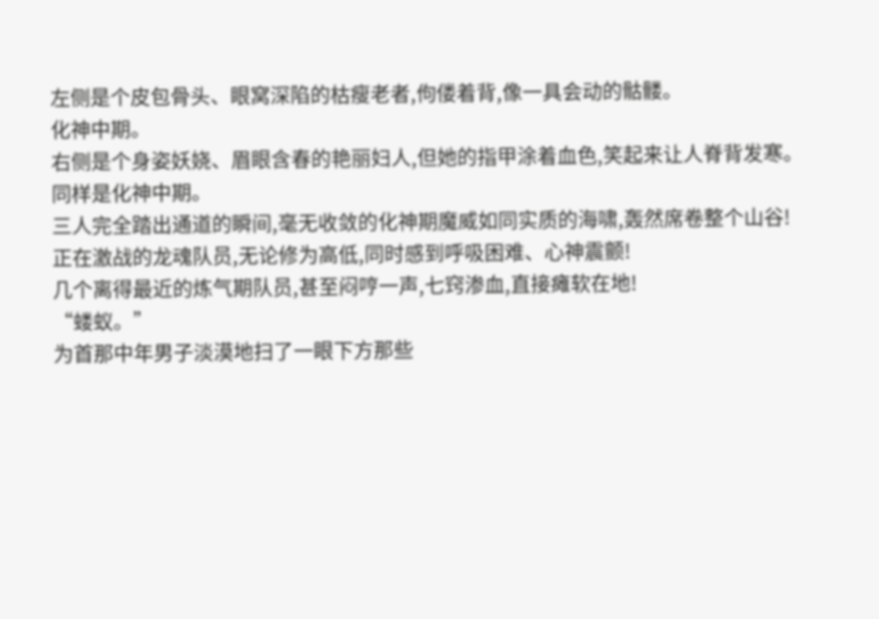左侧是个皮包骨头、眼窝深陷的枯瘦老者,佝偻着背,像一具会动的骷髅。
化神中期。
右侧是个身姿妖娆、眉眼含春的艳丽妇人,但她的指甲涂着血色,笑起来让人脊背发寒。
同样是化神中期。
三人完全踏出通道的瞬间,毫无收敛的化神期魔威如同实质的海啸,轰然席卷整个山谷!
正在激战的龙魂队员,无论修为高低,同时感到呼吸困难、心神震颤!
几个离得最近的炼气期队员,甚至闷哼一声,七窍渗血,直接瘫软在地!
“蝼蚁。”
为首那中年男子淡漠地扫了一眼下方那些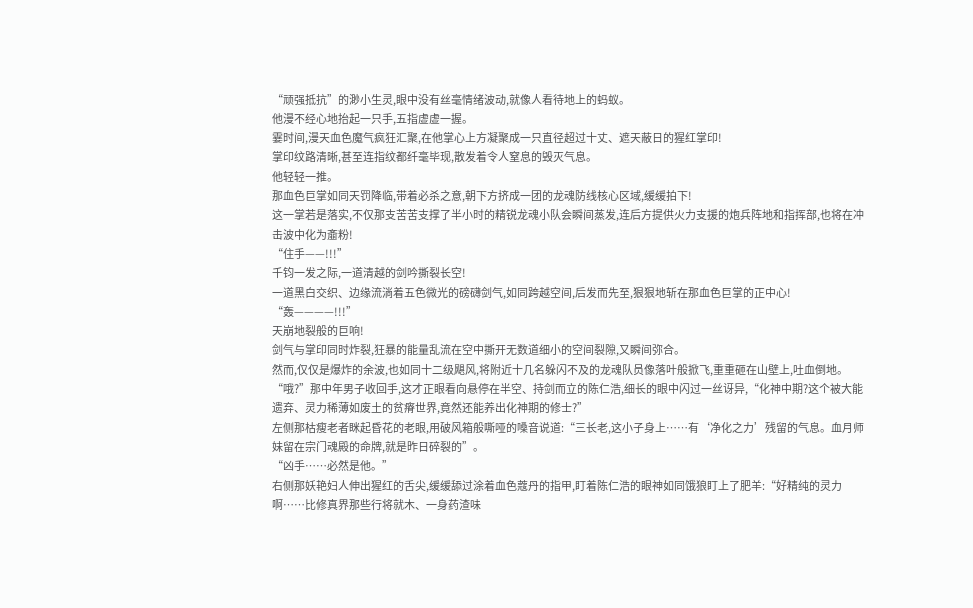“顽强抵抗”的渺小生灵,眼中没有丝毫情绪波动,就像人看待地上的蚂蚁。
他漫不经心地抬起一只手,五指虚虚一握。
霎时间,漫天血色魔气疯狂汇聚,在他掌心上方凝聚成一只直径超过十丈、遮天蔽日的猩红掌印!
掌印纹路清晰,甚至连指纹都纤毫毕现,散发着令人窒息的毁灭气息。
他轻轻一推。
那血色巨掌如同天罚降临,带着必杀之意,朝下方挤成一团的龙魂防线核心区域,缓缓拍下!
这一掌若是落实,不仅那支苦苦支撑了半小时的精锐龙魂小队会瞬间蒸发,连后方提供火力支援的炮兵阵地和指挥部,也将在冲击波中化为齑粉!
“住手——!!!”
千钧一发之际,一道清越的剑吟撕裂长空!
一道黑白交织、边缘流淌着五色微光的磅礴剑气,如同跨越空间,后发而先至,狠狠地斩在那血色巨掌的正中心!
“轰————!!!”
天崩地裂般的巨响!
剑气与掌印同时炸裂,狂暴的能量乱流在空中撕开无数道细小的空间裂隙,又瞬间弥合。
然而,仅仅是爆炸的余波,也如同十二级飓风,将附近十几名躲闪不及的龙魂队员像落叶般掀飞,重重砸在山壁上,吐血倒地。
“哦?”那中年男子收回手,这才正眼看向悬停在半空、持剑而立的陈仁浩,细长的眼中闪过一丝讶异,“化神中期?这个被大能遗弃、灵力稀薄如废土的贫瘠世界,竟然还能养出化神期的修士?”
左侧那枯瘦老者眯起昏花的老眼,用破风箱般嘶哑的嗓音说道:“三长老,这小子身上……有‘净化之力’残留的气息。血月师妹留在宗门魂殿的命牌,就是昨日碎裂的”。
“凶手……必然是他。”
右侧那妖艳妇人伸出猩红的舌尖,缓缓舔过涂着血色蔻丹的指甲,盯着陈仁浩的眼神如同饿狼盯上了肥羊:“好精纯的灵力啊……比修真界那些行将就木、一身药渣味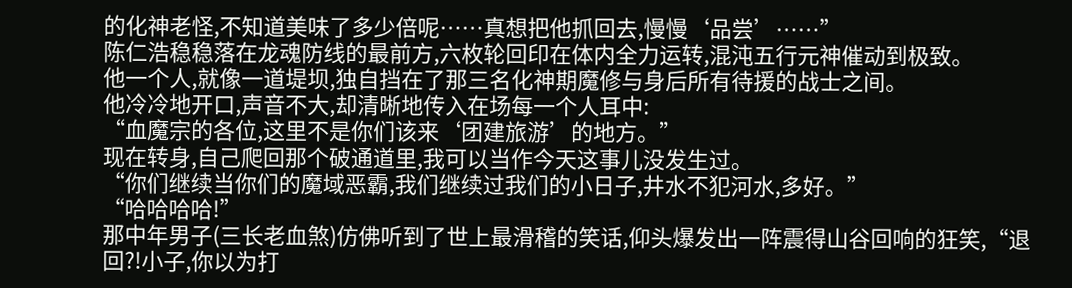的化神老怪,不知道美味了多少倍呢……真想把他抓回去,慢慢‘品尝’……”
陈仁浩稳稳落在龙魂防线的最前方,六枚轮回印在体内全力运转,混沌五行元神催动到极致。
他一个人,就像一道堤坝,独自挡在了那三名化神期魔修与身后所有待援的战士之间。
他冷冷地开口,声音不大,却清晰地传入在场每一个人耳中:
“血魔宗的各位,这里不是你们该来‘团建旅游’的地方。”
现在转身,自己爬回那个破通道里,我可以当作今天这事儿没发生过。
“你们继续当你们的魔域恶霸,我们继续过我们的小日子,井水不犯河水,多好。”
“哈哈哈哈!”
那中年男子(三长老血煞)仿佛听到了世上最滑稽的笑话,仰头爆发出一阵震得山谷回响的狂笑,“退回?!小子,你以为打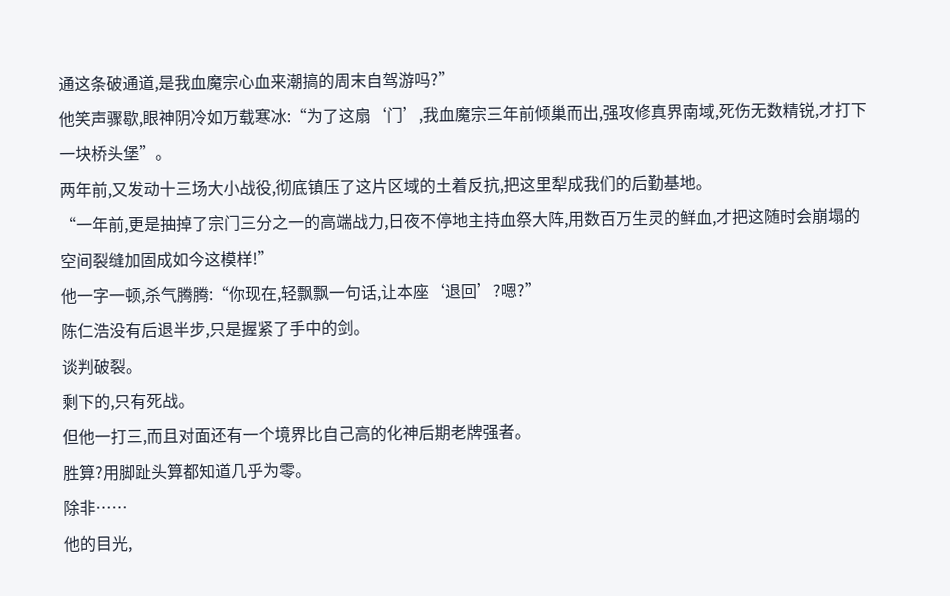通这条破通道,是我血魔宗心血来潮搞的周末自驾游吗?”
他笑声骤歇,眼神阴冷如万载寒冰:“为了这扇‘门’,我血魔宗三年前倾巢而出,强攻修真界南域,死伤无数精锐,才打下一块桥头堡”。
两年前,又发动十三场大小战役,彻底镇压了这片区域的土着反抗,把这里犁成我们的后勤基地。
“一年前,更是抽掉了宗门三分之一的高端战力,日夜不停地主持血祭大阵,用数百万生灵的鲜血,才把这随时会崩塌的空间裂缝加固成如今这模样!”
他一字一顿,杀气腾腾:“你现在,轻飘飘一句话,让本座‘退回’?嗯?”
陈仁浩没有后退半步,只是握紧了手中的剑。
谈判破裂。
剩下的,只有死战。
但他一打三,而且对面还有一个境界比自己高的化神后期老牌强者。
胜算?用脚趾头算都知道几乎为零。
除非……
他的目光,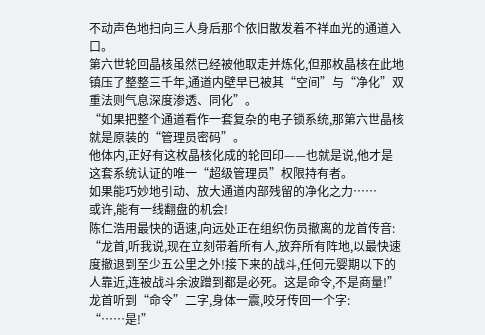不动声色地扫向三人身后那个依旧散发着不祥血光的通道入口。
第六世轮回晶核虽然已经被他取走并炼化,但那枚晶核在此地镇压了整整三千年,通道内壁早已被其“空间”与“净化”双重法则气息深度渗透、同化”。
“如果把整个通道看作一套复杂的电子锁系统,那第六世晶核就是原装的“管理员密码”。
他体内,正好有这枚晶核化成的轮回印——也就是说,他才是这套系统认证的唯一“超级管理员”权限持有者。
如果能巧妙地引动、放大通道内部残留的净化之力……
或许,能有一线翻盘的机会!
陈仁浩用最快的语速,向远处正在组织伤员撤离的龙首传音:
“龙首,听我说,现在立刻带着所有人,放弃所有阵地,以最快速度撤退到至少五公里之外!接下来的战斗,任何元婴期以下的人靠近,连被战斗余波蹭到都是必死。这是命令,不是商量!”
龙首听到“命令”二字,身体一震,咬牙传回一个字:
“……是!”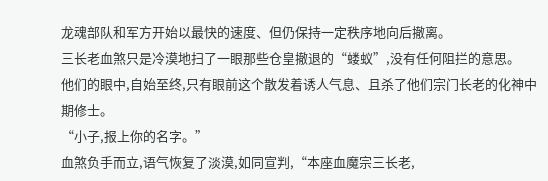龙魂部队和军方开始以最快的速度、但仍保持一定秩序地向后撤离。
三长老血煞只是冷漠地扫了一眼那些仓皇撤退的“蝼蚁”,没有任何阻拦的意思。
他们的眼中,自始至终,只有眼前这个散发着诱人气息、且杀了他们宗门长老的化神中期修士。
“小子,报上你的名字。”
血煞负手而立,语气恢复了淡漠,如同宣判,“本座血魔宗三长老,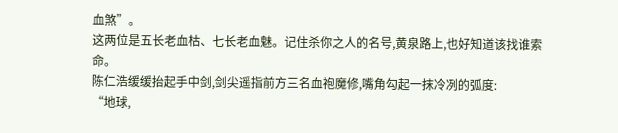血煞”。
这两位是五长老血枯、七长老血魅。记住杀你之人的名号,黄泉路上,也好知道该找谁索命。
陈仁浩缓缓抬起手中剑,剑尖遥指前方三名血袍魔修,嘴角勾起一抹冷冽的弧度:
“地球,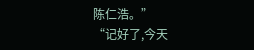陈仁浩。”
“记好了,今天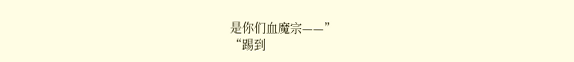是你们血魔宗——”
“踢到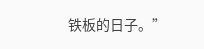铁板的日子。”